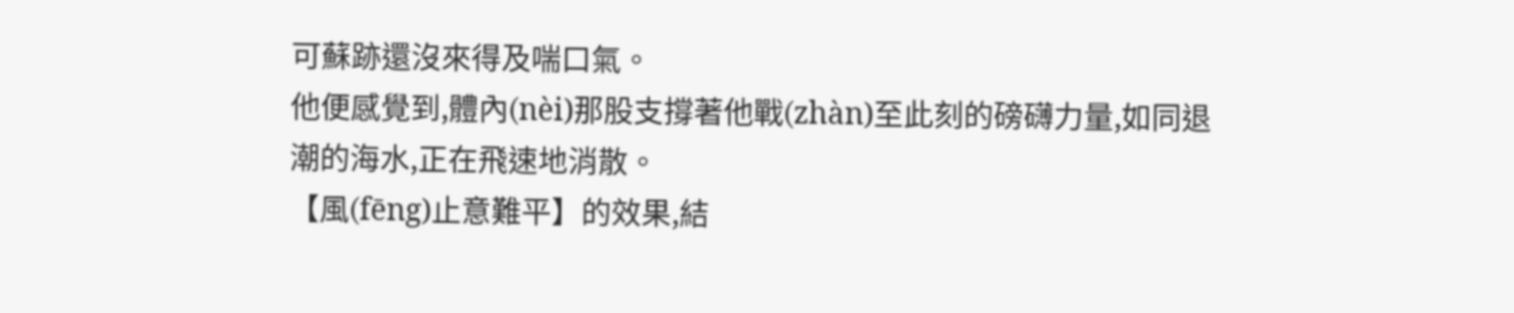可蘇跡還沒來得及喘口氣。
他便感覺到,體內(nèi)那股支撐著他戰(zhàn)至此刻的磅礴力量,如同退潮的海水,正在飛速地消散。
【風(fēng)止意難平】的效果,結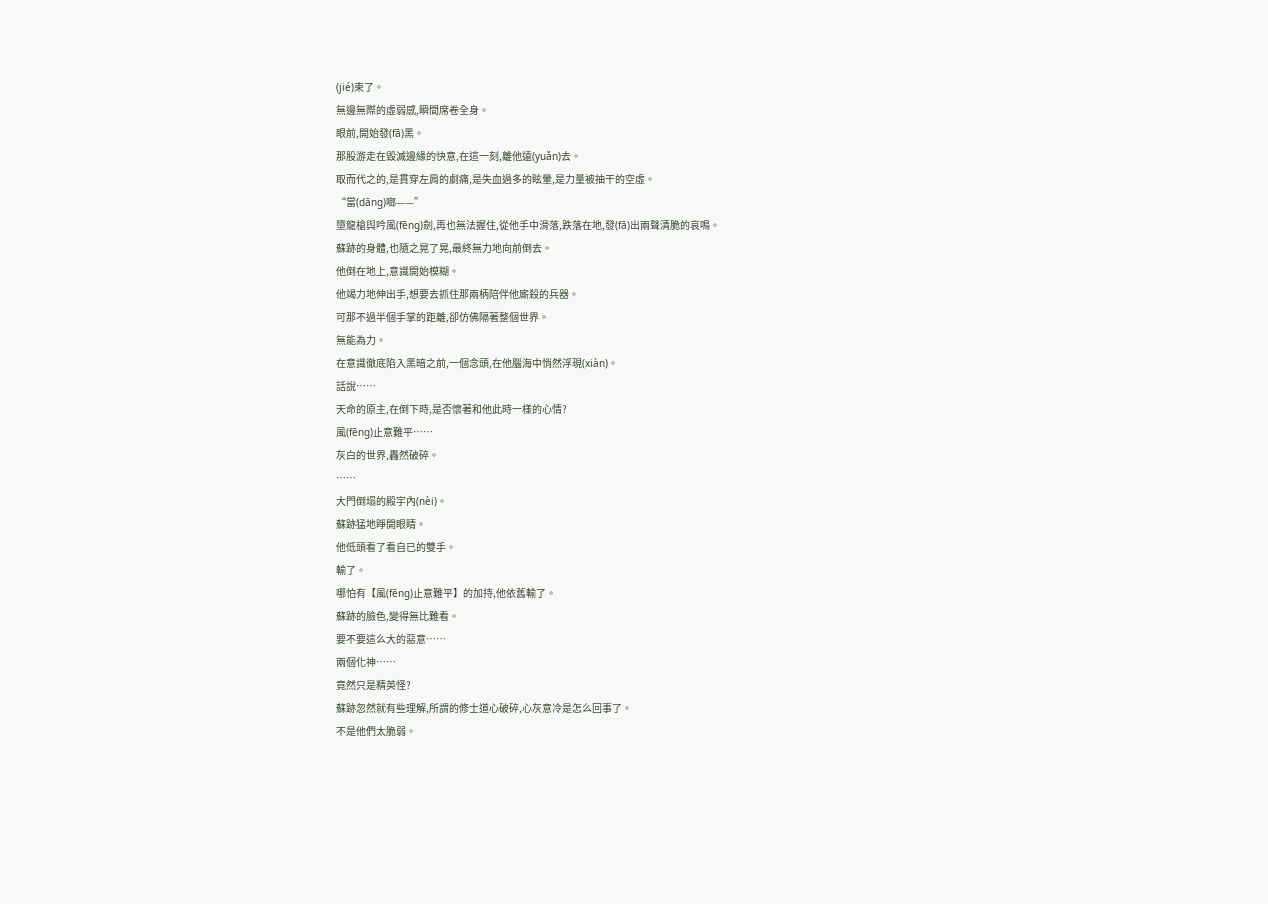(jié)束了。
無邊無際的虛弱感,瞬間席卷全身。
眼前,開始發(fā)黑。
那股游走在毀滅邊緣的快意,在這一刻,離他遠(yuǎn)去。
取而代之的,是貫穿左肩的劇痛,是失血過多的眩暈,是力量被抽干的空虛。
“當(dāng)啷——”
墮龍槍與吟風(fēng)劍,再也無法握住,從他手中滑落,跌落在地,發(fā)出兩聲清脆的哀鳴。
蘇跡的身體,也隨之晃了晃,最終無力地向前倒去。
他倒在地上,意識開始模糊。
他竭力地伸出手,想要去抓住那兩柄陪伴他廝殺的兵器。
可那不過半個手掌的距離,卻仿佛隔著整個世界。
無能為力。
在意識徹底陷入黑暗之前,一個念頭,在他腦海中悄然浮現(xiàn)。
話說……
天命的原主,在倒下時,是否懷著和他此時一樣的心情?
風(fēng)止意難平……
灰白的世界,轟然破碎。
……
大門倒塌的殿宇內(nèi)。
蘇跡猛地睜開眼睛。
他低頭看了看自已的雙手。
輸了。
哪怕有【風(fēng)止意難平】的加持,他依舊輸了。
蘇跡的臉色,變得無比難看。
要不要這么大的惡意……
兩個化神……
竟然只是精英怪?
蘇跡忽然就有些理解,所謂的修士道心破碎,心灰意冷是怎么回事了。
不是他們太脆弱。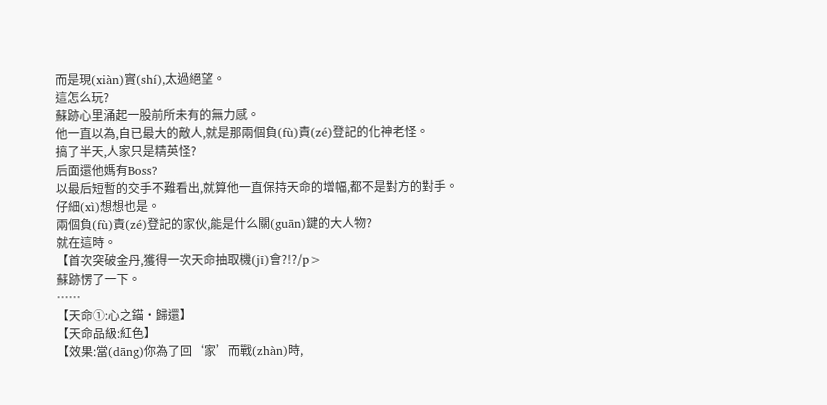而是現(xiàn)實(shí),太過絕望。
這怎么玩?
蘇跡心里涌起一股前所未有的無力感。
他一直以為,自已最大的敵人,就是那兩個負(fù)責(zé)登記的化神老怪。
搞了半天,人家只是精英怪?
后面還他媽有Boss?
以最后短暫的交手不難看出,就算他一直保持天命的增幅,都不是對方的對手。
仔細(xì)想想也是。
兩個負(fù)責(zé)登記的家伙,能是什么關(guān)鍵的大人物?
就在這時。
【首次突破金丹,獲得一次天命抽取機(jī)會?!?/p>
蘇跡愣了一下。
……
【天命①:心之錨·歸還】
【天命品級:紅色】
【效果:當(dāng)你為了回‘家’而戰(zhàn)時,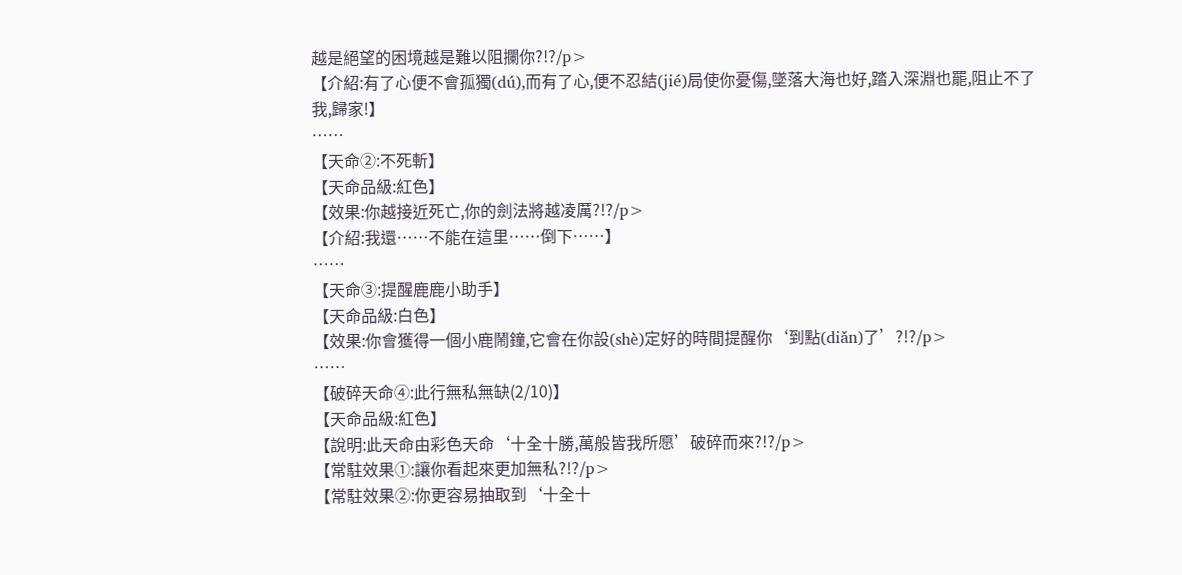越是絕望的困境越是難以阻攔你?!?/p>
【介紹:有了心便不會孤獨(dú),而有了心,便不忍結(jié)局使你憂傷,墜落大海也好,踏入深淵也罷,阻止不了我,歸家!】
……
【天命②:不死斬】
【天命品級:紅色】
【效果:你越接近死亡,你的劍法將越凌厲?!?/p>
【介紹:我還……不能在這里……倒下……】
……
【天命③:提醒鹿鹿小助手】
【天命品級:白色】
【效果:你會獲得一個小鹿鬧鐘,它會在你設(shè)定好的時間提醒你‘到點(diǎn)了’?!?/p>
……
【破碎天命④:此行無私無缺(2/10)】
【天命品級:紅色】
【說明:此天命由彩色天命‘十全十勝,萬般皆我所愿’破碎而來?!?/p>
【常駐效果①:讓你看起來更加無私?!?/p>
【常駐效果②:你更容易抽取到‘十全十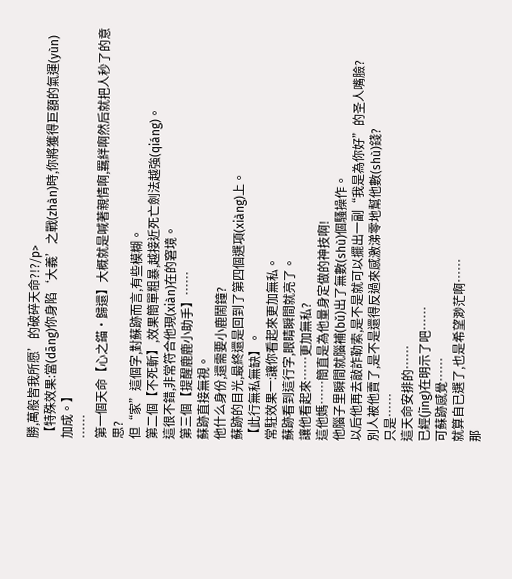勝,萬般皆我所愿’的破碎天命?!?/p>
【特殊效果:當(dāng)你身陷‘大義’之戰(zhàn)時,你將獲得巨額的氣運(yùn)加成。】
……
第一個天命【心之錨·歸還】大概就是喊著親情啊,羈絆啊然后就把人秒了的意思?
但“家”這個字,對蘇跡而言,有些模糊。
第二個【不死斬】,效果簡單粗暴,越接近死亡劍法越強(qiáng)。
這很不錯,非常符合他現(xiàn)在的窘境。
第三個【提醒鹿鹿小助手】……
蘇跡直接無視。
他什么身份,還需要小鹿鬧鐘?
蘇跡的目光,最終還是回到了第四個選項(xiàng)上。
【此行無私無缺】。
常駐效果一:讓你看起來更加無私。
蘇跡看到這行字,眼睛瞬間就亮了。
讓他看起來……更加無私?
這他媽……簡直是為他量身定做的神技啊!
他腦子里瞬間就腦補(bǔ)出了無數(shù)個騷操作。
以后他再去敲詐勒索,是不是就可以擺出一副“我是為你好”的圣人嘴臉?
別人被他賣了,是不是還得反過來感激涕零地幫他數(shù)錢?
只是……
這天命安排的……
已經(jīng)在明示了吧……
可蘇跡感覺……
就算自已選了,也是希望渺茫啊……
那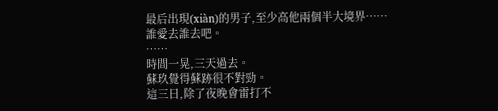最后出現(xiàn)的男子,至少高他兩個半大境界……
誰愛去誰去吧。
……
時間一晃,三天過去。
蘇玖覺得蘇跡很不對勁。
這三日,除了夜晚會雷打不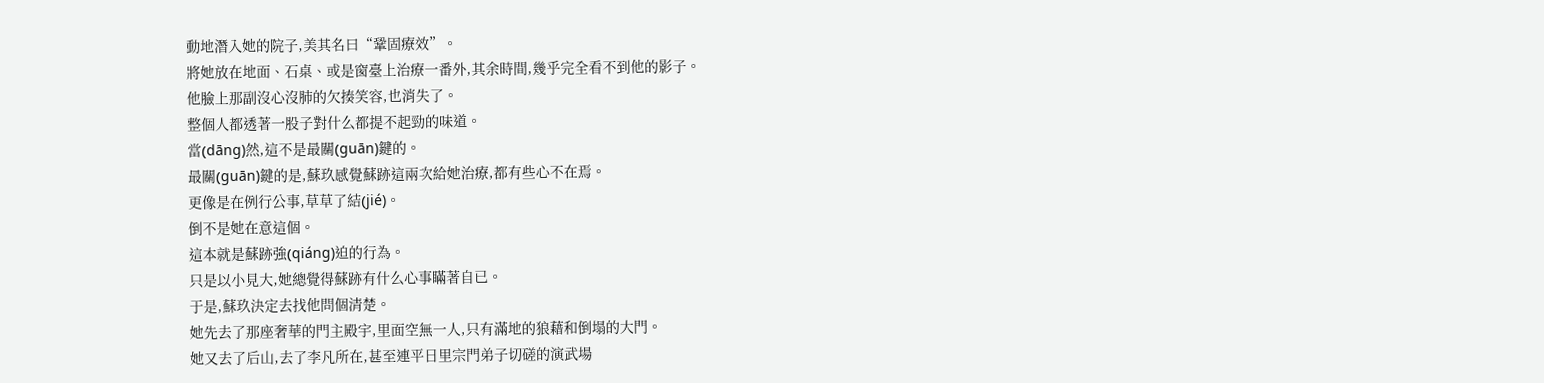動地潛入她的院子,美其名曰“鞏固療效”。
將她放在地面、石桌、或是窗臺上治療一番外,其余時間,幾乎完全看不到他的影子。
他臉上那副沒心沒肺的欠揍笑容,也消失了。
整個人都透著一股子對什么都提不起勁的味道。
當(dāng)然,這不是最關(guān)鍵的。
最關(guān)鍵的是,蘇玖感覺蘇跡這兩次給她治療,都有些心不在焉。
更像是在例行公事,草草了結(jié)。
倒不是她在意這個。
這本就是蘇跡強(qiáng)迫的行為。
只是以小見大,她總覺得蘇跡有什么心事瞞著自已。
于是,蘇玖決定去找他問個清楚。
她先去了那座奢華的門主殿宇,里面空無一人,只有滿地的狼藉和倒塌的大門。
她又去了后山,去了李凡所在,甚至連平日里宗門弟子切磋的演武場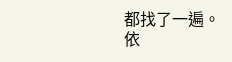都找了一遍。
依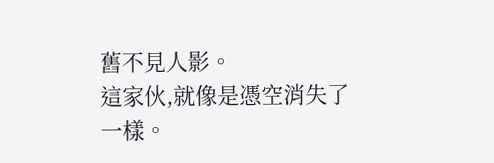舊不見人影。
這家伙,就像是憑空消失了一樣。